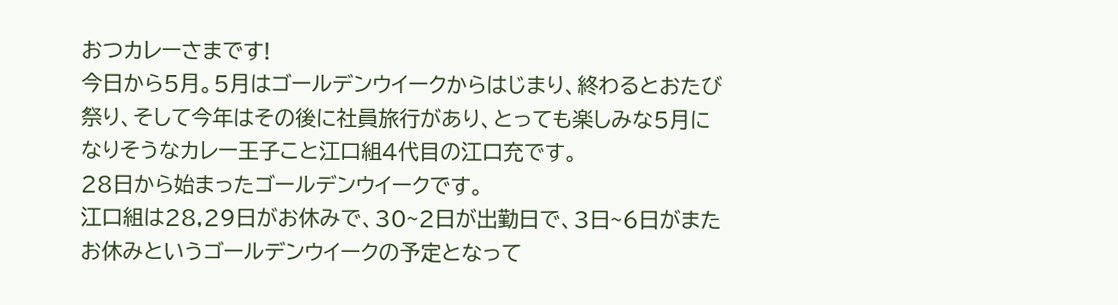おつカレーさまです!
今日から5月。5月はゴールデンウイークからはじまり、終わるとおたび祭り、そして今年はその後に社員旅行があり、とっても楽しみな5月になりそうなカレー王子こと江口組4代目の江口充です。
28日から始まったゴールデンウイークです。
江口組は28,29日がお休みで、30~2日が出勤日で、3日~6日がまたお休みというゴールデンウイークの予定となって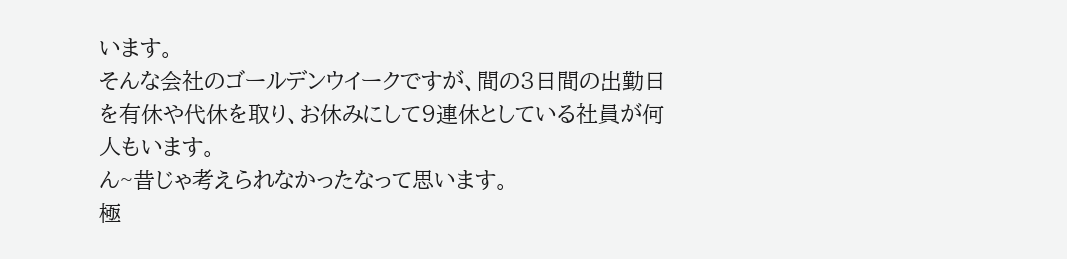います。
そんな会社のゴールデンウイークですが、間の3日間の出勤日を有休や代休を取り、お休みにして9連休としている社員が何人もいます。
ん~昔じゃ考えられなかったなって思います。
極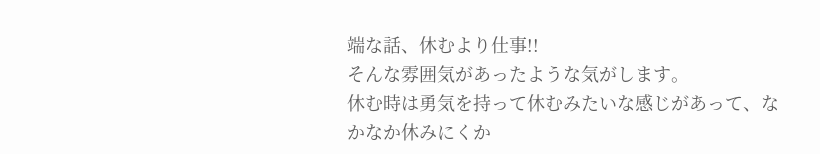端な話、休むより仕事!!
そんな雰囲気があったような気がします。
休む時は勇気を持って休むみたいな感じがあって、なかなか休みにくか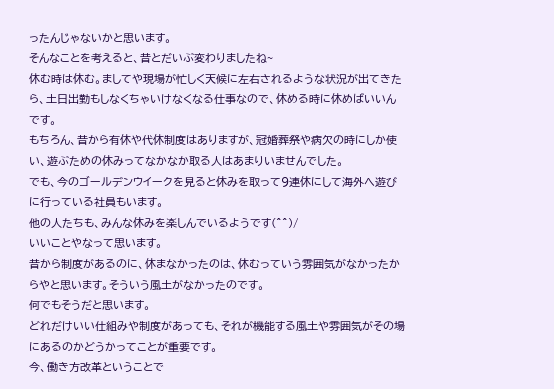ったんじゃないかと思います。
そんなことを考えると、昔とだいぶ変わりましたね~
休む時は休む。ましてや現場が忙しく天候に左右されるような状況が出てきたら、土日出勤もしなくちゃいけなくなる仕事なので、休める時に休めばいいんです。
もちろん、昔から有休や代休制度はありますが、冠婚葬祭や病欠の時にしか使い、遊ぶための休みってなかなか取る人はあまりいませんでした。
でも、今のゴールデンウイークを見ると休みを取って9連休にして海外へ遊びに行っている社員もいます。
他の人たちも、みんな休みを楽しんでいるようです(^^)/
いいことやなって思います。
昔から制度があるのに、休まなかったのは、休むっていう雰囲気がなかったからやと思います。そういう風土がなかったのです。
何でもそうだと思います。
どれだけいい仕組みや制度があっても、それが機能する風土や雰囲気がその場にあるのかどうかってことが重要です。
今、働き方改革ということで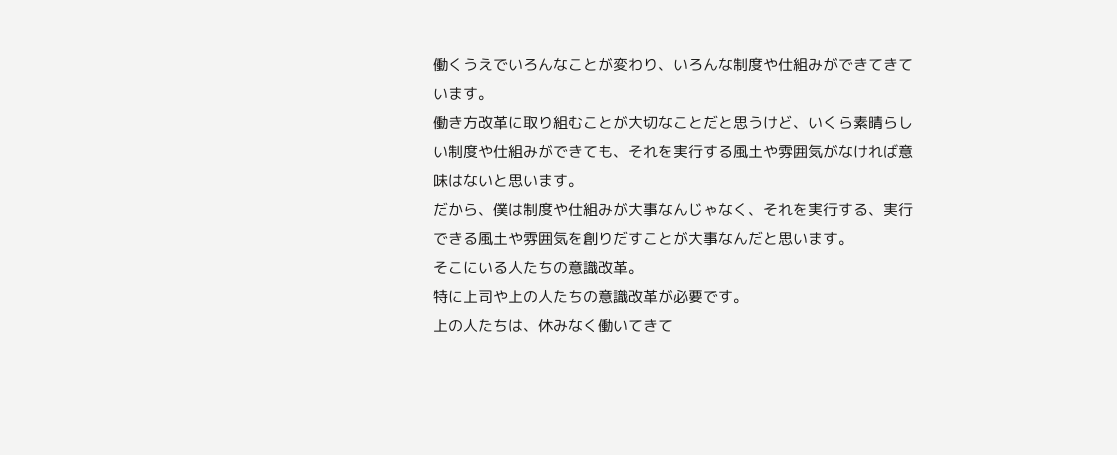働くうえでいろんなことが変わり、いろんな制度や仕組みができてきています。
働き方改革に取り組むことが大切なことだと思うけど、いくら素晴らしい制度や仕組みができても、それを実行する風土や雰囲気がなければ意味はないと思います。
だから、僕は制度や仕組みが大事なんじゃなく、それを実行する、実行できる風土や雰囲気を創りだすことが大事なんだと思います。
そこにいる人たちの意識改革。
特に上司や上の人たちの意識改革が必要です。
上の人たちは、休みなく働いてきて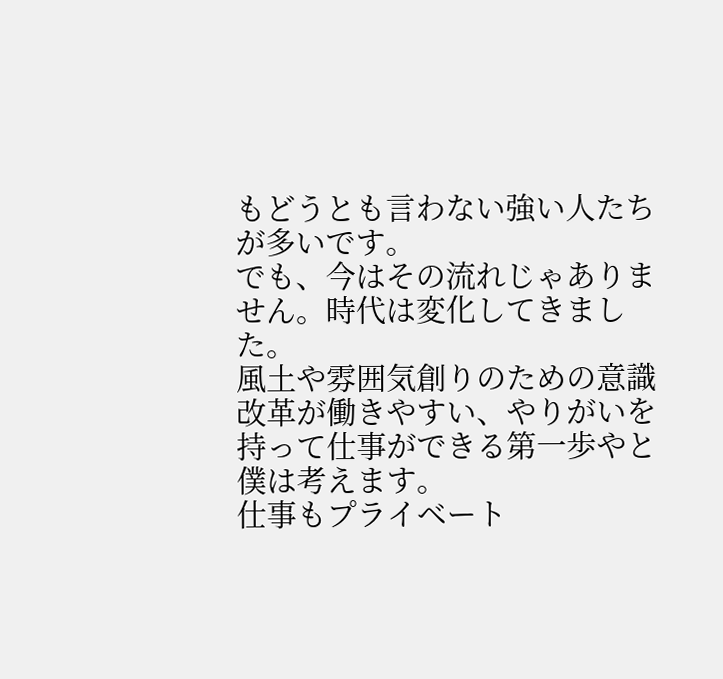もどうとも言わない強い人たちが多いです。
でも、今はその流れじゃありません。時代は変化してきました。
風土や雰囲気創りのための意識改革が働きやすい、やりがいを持って仕事ができる第一歩やと僕は考えます。
仕事もプライベート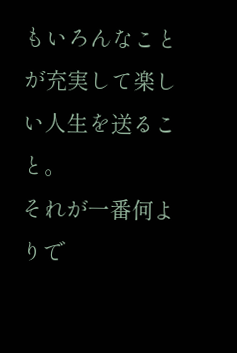もいろんなことが充実して楽しい人生を送ること。
それが一番何よりで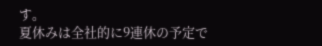す。
夏休みは全社的に9連休の予定で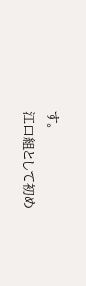す。
江口組として初め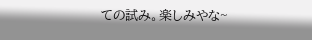ての試み。楽しみやな~